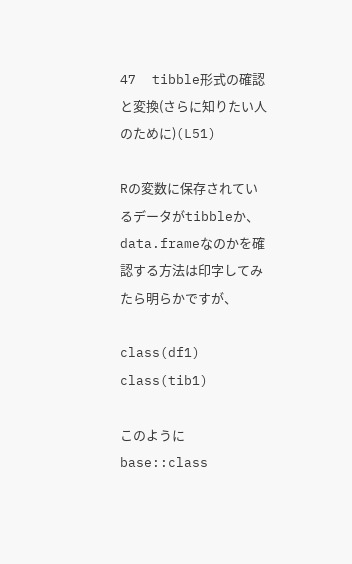47  tibble形式の確認と変換(さらに知りたい人のために)(L51)

Rの変数に保存されているデータがtibbleか、data.frameなのかを確認する方法は印字してみたら明らかですが、

class(df1)
class(tib1)

このようにbase::class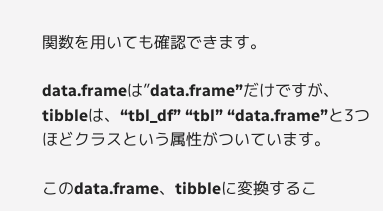関数を用いても確認できます。

data.frameは”data.frame”だけですが、tibbleは、“tbl_df” “tbl” “data.frame”と3つほどクラスという属性がついています。

このdata.frame、tibbleに変換するこ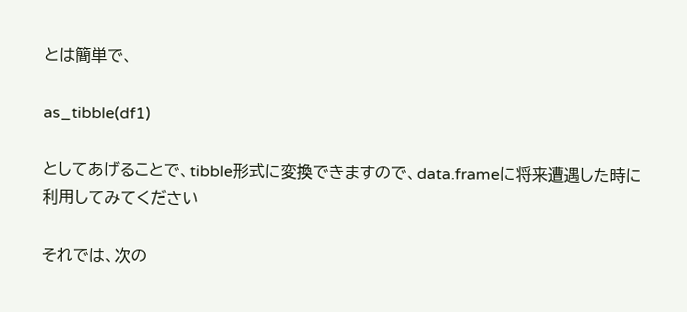とは簡単で、

as_tibble(df1)

としてあげることで、tibble形式に変換できますので、data.frameに将来遭遇した時に利用してみてください

それでは、次の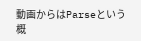動画からはParseという概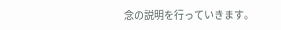念の説明を行っていきます。